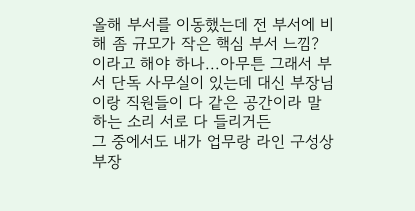올해 부서를 이동했는데 전 부서에 비해 좀 규모가 작은 핵심 부서 느낌? 이라고 해야 하나...아무튼 그래서 부서 단독 사무실이 있는데 대신 부장님이랑 직원들이 다 같은 공간이라 말하는 소리 서로 다 들리거든
그 중에서도 내가 업무랑 라인 구성상 부장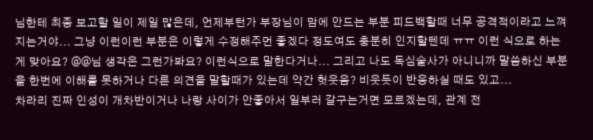님한테 최종 보고할 일이 제일 많은데, 언제부턴가 부장님이 맘에 안드는 부분 피드백할때 너무 공격적이라고 느껴지는거야... 그냥 이런이런 부분은 이렇게 수정해주먼 좋겠다 정도여도 충분히 인지할텐데 ㅠㅠ 이런 식으로 하는게 맞아요? @@님 생각은 그런가봐요? 이런식으로 말한다거나... 그리고 나도 독심술사가 아니니까 말씀하신 부분을 한번에 이해를 못하거나 다른 의견을 말할때가 있는데 약간 헛웃음? 비웃듯이 반응하실 때도 있고...
차라리 진짜 인성이 개차반이거나 나랑 사이가 안좋아서 일부러 갈구는거면 모르겠는데, 관계 전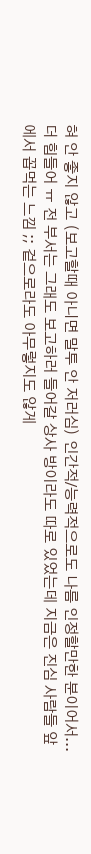혀 안 좋지 않고 (보고할때 아니면 말투 안 저러심) 인간적/능력적으로도 나름 인정할만한 분이어서...더 힘들어 ㅠ 전 부서는 그래도 보고하러 들어갈 상사 방이라도 따로 있었는데 지금은 진심 사람들 앞에서 꼽먹는 느낌 ;; 겉으로라도 아무렇지도 않게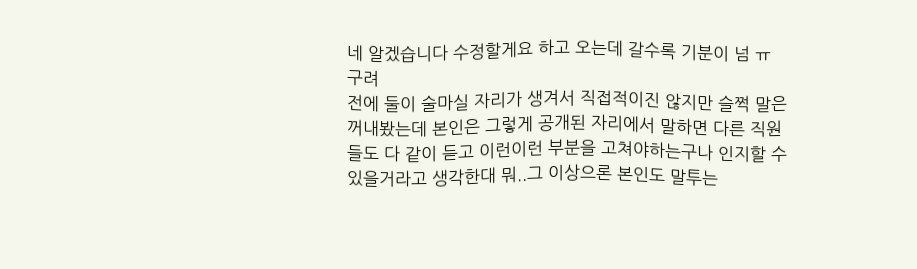네 알겠습니다 수정할게요 하고 오는데 갈수록 기분이 넘 ㅠ 구려
전에 둘이 술마실 자리가 생겨서 직접적이진 않지만 슬쩍 말은 꺼내봤는데 본인은 그렇게 공개된 자리에서 말하면 다른 직원들도 다 같이 듣고 이런이런 부분을 고쳐야하는구나 인지할 수 있을거라고 생각한대 뭐..그 이상으론 본인도 말투는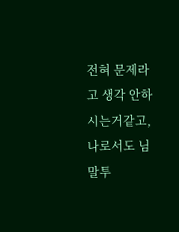전혀 문제라고 생각 안하시는거같고, 나로서도 님 말투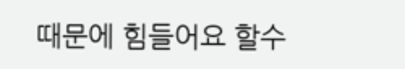때문에 힘들어요 할수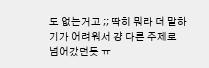도 없는거고 ;; 딱히 뭐라 더 말하기가 어려워서 걍 다른 주제로 넘어갔던듯 ㅠ